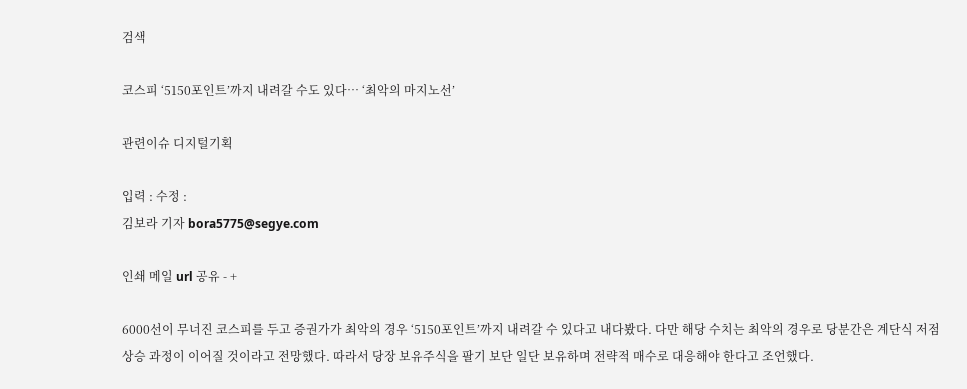검색

코스피 ‘5150포인트’까지 내려갈 수도 있다… ‘최악의 마지노선’

관련이슈 디지털기획

입력 : 수정 :
김보라 기자 bora5775@segye.com

인쇄 메일 url 공유 - +

6000선이 무너진 코스피를 두고 증권가가 최악의 경우 ‘5150포인트’까지 내려갈 수 있다고 내다봤다. 다만 해당 수치는 최악의 경우로 당분간은 계단식 저점 상승 과정이 이어질 것이라고 전망했다. 따라서 당장 보유주식을 팔기 보단 일단 보유하며 전략적 매수로 대응해야 한다고 조언했다.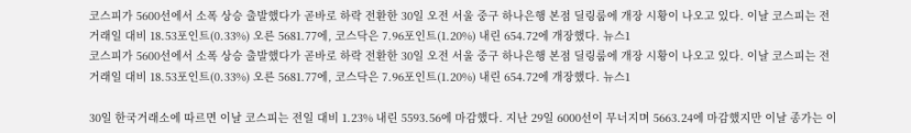코스피가 5600선에서 소폭 상승 출발했다가 곧바로 하락 전환한 30일 오전 서울 중구 하나은행 본점 딜링룸에 개장 시황이 나오고 있다. 이날 코스피는 전 거래일 대비 18.53포인트(0.33%) 오른 5681.77에, 코스닥은 7.96포인트(1.20%) 내린 654.72에 개장했다. 뉴스1
코스피가 5600선에서 소폭 상승 출발했다가 곧바로 하락 전환한 30일 오전 서울 중구 하나은행 본점 딜링룸에 개장 시황이 나오고 있다. 이날 코스피는 전 거래일 대비 18.53포인트(0.33%) 오른 5681.77에, 코스닥은 7.96포인트(1.20%) 내린 654.72에 개장했다. 뉴스1

30일 한국거래소에 따르면 이날 코스피는 전일 대비 1.23% 내린 5593.56에 마감했다. 지난 29일 6000선이 무너지며 5663.24에 마감했지만 이날 종가는 이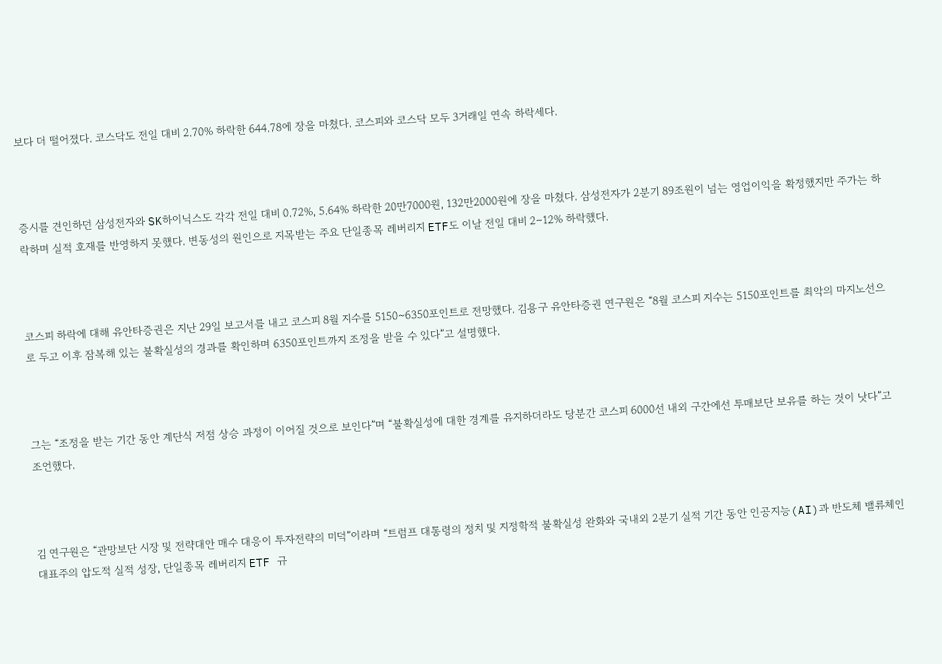보다 더 떨어졌다. 코스닥도 전일 대비 2.70% 하락한 644.78에 장을 마쳤다. 코스피와 코스닥 모두 3거래일 연속 하락세다.



증시를 견인하던 삼성전자와 SK하이닉스도 각각 전일 대비 0.72%, 5.64% 하락한 20만7000원, 132만2000원에 장을 마쳤다. 삼성전자가 2분기 89조원이 넘는 영업이익을 확정했지만 주가는 하락하며 실적 호재를 반영하지 못했다. 변동성의 원인으로 지목받는 주요 단일종목 레버리지 ETF도 이날 전일 대비 2∼12% 하락했다.



코스피 하락에 대해 유안타증권은 지난 29일 보고서를 내고 코스피 8월 지수를 5150~6350포인트로 전망했다. 김용구 유안타증권 연구원은 “8월 코스피 지수는 5150포인트를 최악의 마지노선으로 두고 이후 잠복해 있는 불확실성의 경과를 확인하며 6350포인트까지 조정을 받을 수 있다”고 설명했다.



그는 “조정을 받는 기간 동안 계단식 저점 상승 과정이 이어질 것으로 보인다”며 “불확실성에 대한 경계를 유지하더라도 당분간 코스피 6000선 내외 구간에선 투매보단 보유를 하는 것이 낫다”고 조언했다.



김 연구원은 “관망보단 시장 및 전략대안 매수 대응이 투자전략의 미덕”이라며 “트럼프 대통령의 정치 및 지정학적 불확실성 완화와 국내외 2분기 실적 기간 동안 인공지능(AI)과 반도체 밸류체인 대표주의 압도적 실적 성장, 단일종목 레버리지 ETF 규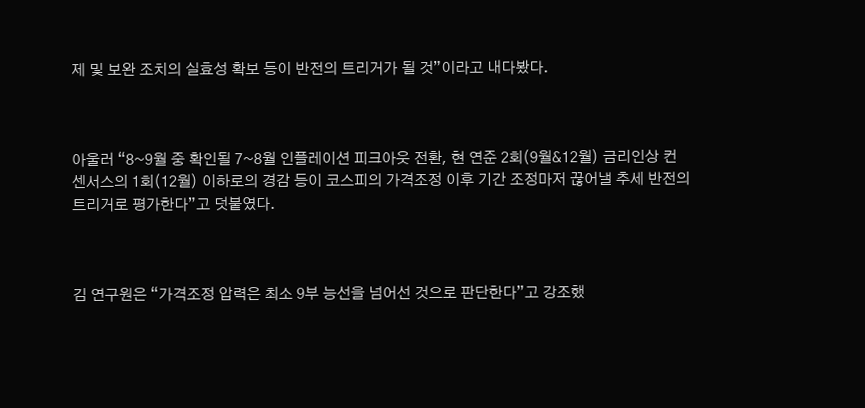제 및 보완 조치의 실효성 확보 등이 반전의 트리거가 될 것”이라고 내다봤다.



아울러 “8~9월 중 확인될 7~8월 인플레이션 피크아웃 전환, 현 연준 2회(9월&12월) 금리인상 컨센서스의 1회(12월) 이하로의 경감 등이 코스피의 가격조정 이후 기간 조정마저 끊어낼 추세 반전의 트리거로 평가한다”고 덧붙였다.



김 연구원은 “가격조정 압력은 최소 9부 능선을 넘어선 것으로 판단한다”고 강조했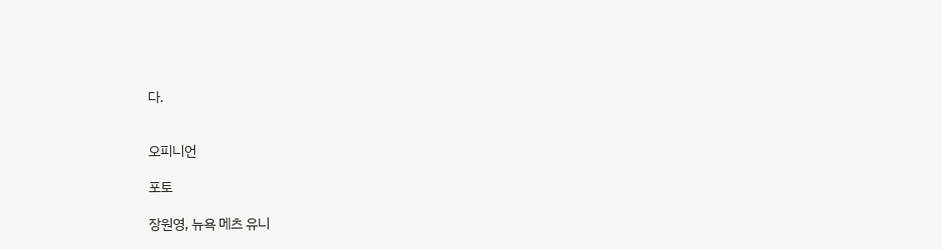다.


오피니언

포토

장원영, 뉴욕 메츠 유니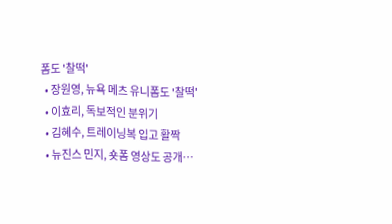폼도 '찰떡'
  • 장원영, 뉴욕 메츠 유니폼도 '찰떡'
  • 이효리, 독보적인 분위기
  • 김혜수, 트레이닝복 입고 활짝
  • 뉴진스 민지, 숏폼 영상도 공개…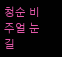청순 비주얼 눈길